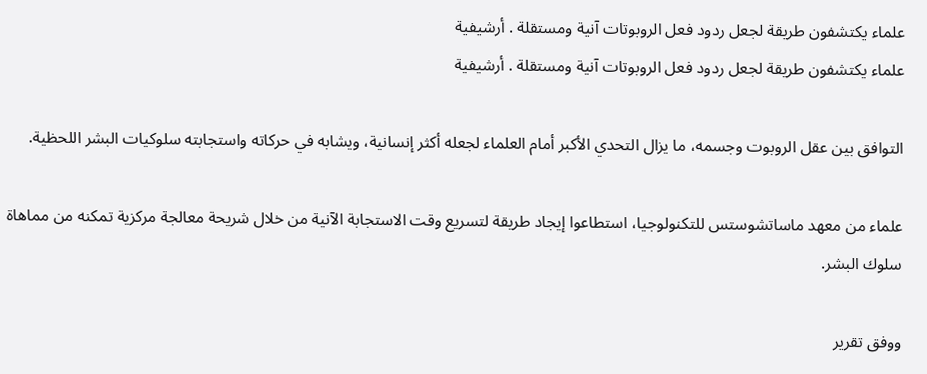علماء يكتشفون طريقة لجعل ردود فعل الروبوتات آنية ومستقلة . أرشيفية
علماء يكتشفون طريقة لجعل ردود فعل الروبوتات آنية ومستقلة . أرشيفية

التوافق بين عقل الروبوت وجسمه، ما يزال التحدي الأكبر أمام العلماء لجعله أكثر إنسانية، ويشابه في حركاته واستجابته سلوكيات البشر اللحظية.

علماء من معهد ماساتشوستس للتكنولوجيا، استطاعوا إيجاد طريقة لتسريع وقت الاستجابة الآنية من خلال شريحة معالجة مركزية تمكنه من مماهاة سلوك البشر.

ووفق تقرير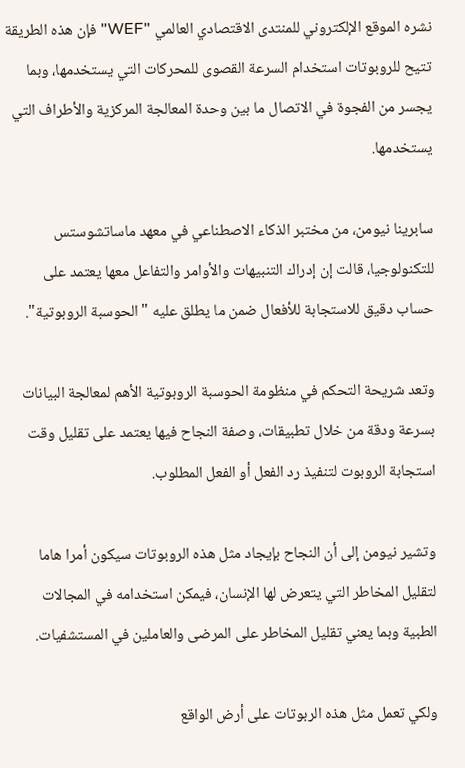نشره الموقع الإلكتروني للمنتدى الاقتصادي العالمي "WEF" فإن هذه الطريقة تتيح للروبوتات استخدام السرعة القصوى للمحركات التي يستخدمها، وبما يجسر من الفجوة في الاتصال ما بين وحدة المعالجة المركزية والأطراف التي يستخدمها.

سابرينا نيومن، من مختبر الذكاء الاصطناعي في معهد ماساتشوستس للتكنولوجيا، قالت إن إدراك التنبيهات والأوامر والتفاعل معها يعتمد على حساب دقيق للاستجابة للأفعال ضمن ما يطلق عليه "الحوسبة الروبوتية".

وتعد شريحة التحكم في منظومة الحوسبة الروبوتية الأهم لمعالجة البيانات بسرعة ودقة من خلال تطبيقات، وصفة النجاح فيها يعتمد على تقليل وقت استجابة الروبوت لتنفيذ رد الفعل أو الفعل المطلوب.

وتشير نيومن إلى أن النجاح بإيجاد مثل هذه الروبوتات سيكون أمرا هاما لتقليل المخاطر التي يتعرض لها الإنسان، فيمكن استخدامه في المجالات الطبية وبما يعني تقليل المخاطر على المرضى والعاملين في المستشفيات.

ولكي تعمل مثل هذه الربوتات على أرض الواقع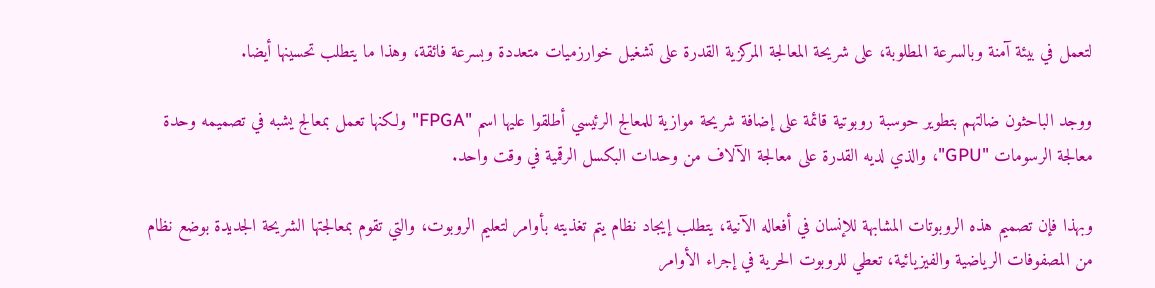لتعمل في بيئة آمنة وبالسرعة المطلوبة، على شريحة المعالجة المركزية القدرة على تشغيل خوارزميات متعددة وبسرعة فائقة، وهذا ما يتطلب تحسينها أيضا.

ووجد الباحثون ضالتهم بتطوير حوسبة روبوتية قائمة على إضافة شريحة موازية للمعالج الرئيسي أطلقوا عليها اسم "FPGA" ولكنها تعمل بمعالج يشبه في تصميمه وحدة معالجة الرسومات "GPU"، والذي لديه القدرة على معالجة الآلاف من وحدات البكسل الرقمية في وقت واحد.

وبهذا فإن تصميم هذه الروبوتات المشابهة للإنسان في أفعاله الآنية، يتطلب إيجاد نظام يتم تغذيته بأوامر لتعليم الروبوت، والتي تقوم بمعالجتها الشريحة الجديدة بوضع نظام من المصفوفات الرياضية والفيزيائية، تعطي للروبوت الحرية في إجراء الأوامر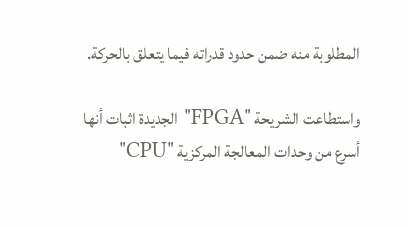المطلوبة منه ضمن حدود قدراته فيما يتعلق بالحركة.

واستطاعت الشريحة "FPGA" الجديدة اثبات أنها أسرع من وحدات المعالجة المركزية "CPU"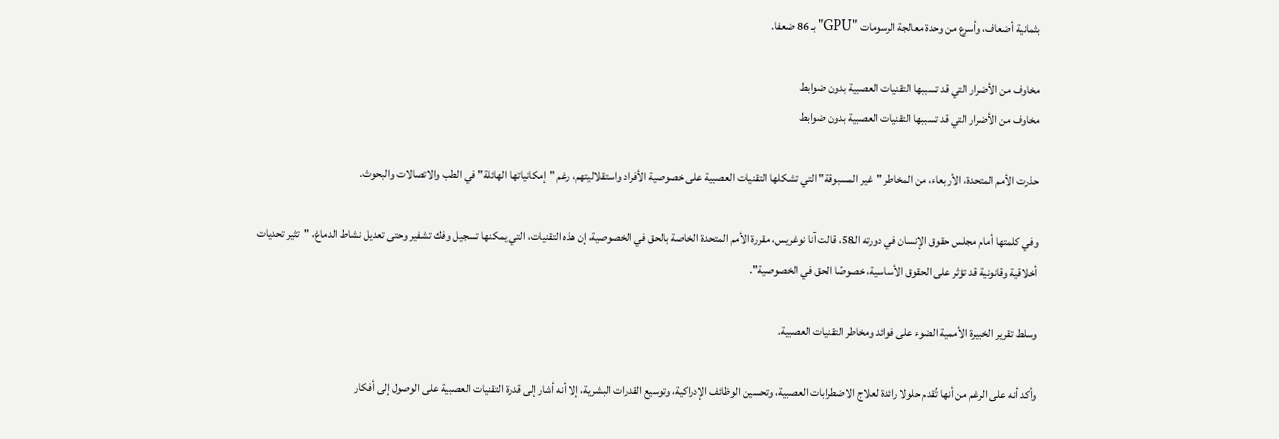بثمانية أضعاف، وأسرع من وحدة معالجة الرسومات "GPU" بـ 86 ضعفا.

مخاوف من الأضرار التي قد تسببها التقنيات العصبية بدون ضوابط
مخاوف من الأضرار التي قد تسببها التقنيات العصبية بدون ضوابط

حذرت الأمم المتحدة، الأربعاء، من المخاطر "غير المسبوقة" التي تشكلها التقنيات العصبية على خصوصية الأفراد واستقلاليتهم، رغم "إمكانياتها الهائلة" في الطب والاتصالات والبحوث.

وفي كلمتها أمام مجلس حقوق الإنسان في دورته الـ58، قالت آنا نوغريس، مقررة الأمم المتحدة الخاصة بالحق في الخصوصية، إن هذه التقنيات، التي يمكنها تسجيل وفك تشفير وحتى تعديل نشاط الدماغ، "تثير تحديات أخلاقية وقانونية قد تؤثر على الحقوق الأساسية، خصوصًا الحق في الخصوصية".

وسلط تقرير الخبيرة الأممية الضوء على فوائد ومخاطر التقنيات العصبية.

وأكد أنه على الرغم من أنها تُقدم حلولا رائدة لعلاج الاضطرابات العصبية، وتحسين الوظائف الإدراكية، وتوسيع القدرات البشرية، إلا أنه أشار إلى قدرة التقنيات العصبية على الوصول إلى أفكار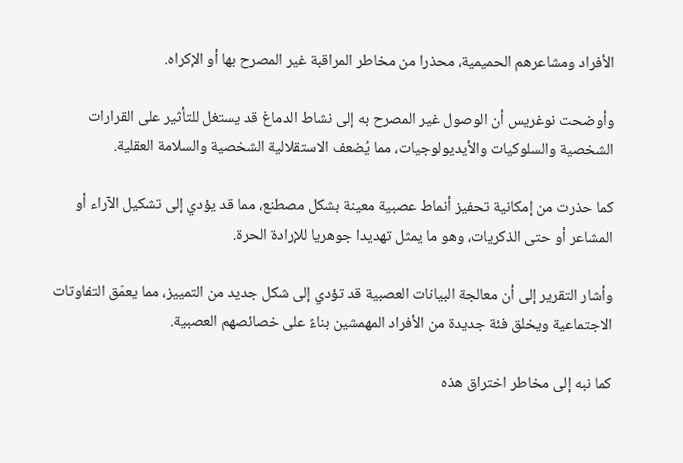الأفراد ومشاعرهم الحميمية، محذرا من مخاطر المراقبة غير المصرح بها أو الإكراه.

وأوضحت نوغريس أن الوصول غير المصرح به إلى نشاط الدماغ قد يستغل للتأثير على القرارات الشخصية والسلوكيات والأيديولوجيات، مما يُضعف الاستقلالية الشخصية والسلامة العقلية.

كما حذرت من إمكانية تحفيز أنماط عصبية معينة بشكل مصطنع، مما قد يؤدي إلى تشكيل الآراء أو المشاعر أو حتى الذكريات، وهو ما يمثل تهديدا جوهريا للإرادة الحرة.

وأشار التقرير إلى أن معالجة البيانات العصبية قد تؤدي إلى شكل جديد من التمييز، مما يعمّق التفاوتات الاجتماعية ويخلق فئة جديدة من الأفراد المهمشين بناءً على خصائصهم العصبية.

كما نبه إلى مخاطر اختراق هذه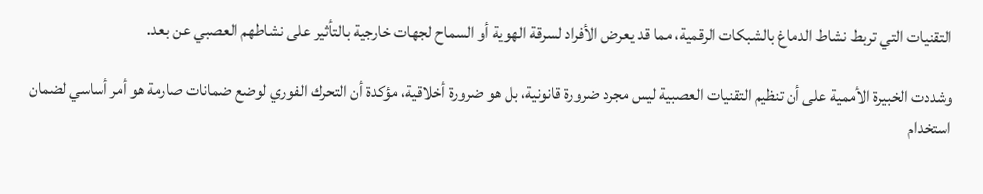التقنيات التي تربط نشاط الدماغ بالشبكات الرقمية، مما قد يعرض الأفراد لسرقة الهوية أو السماح لجهات خارجية بالتأثير على نشاطهم العصبي عن بعد.

وشددت الخبيرة الأممية على أن تنظيم التقنيات العصبية ليس مجرد ضرورة قانونية، بل هو ضرورة أخلاقية، مؤكدة أن التحرك الفوري لوضع ضمانات صارمة هو أمر أساسي لضمان استخدام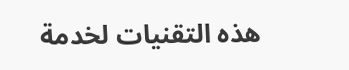هذه التقنيات لخدمة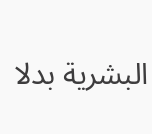البشرية بدلا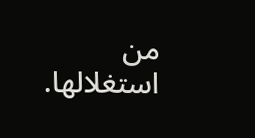من استغلالها.